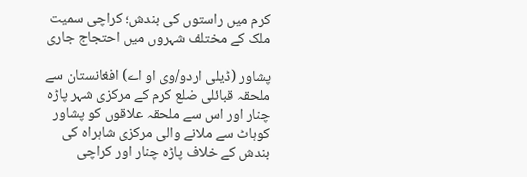کرم میں راستوں کی بندش؛ کراچی سمیت ملک کے مختلف شہروں میں احتجاج جاری

پشاور (ڈیلی اردو/وی او اے) افغانستان سے ملحقہ قبائلی ضلع کرم کے مرکزی شہر پاڑہ چنار اور اس سے ملحقہ علاقوں کو پشاور کوہاٹ سے ملانے والی مرکزی شاہراہ کی بندش کے خلاف پاڑہ چنار اور کراچی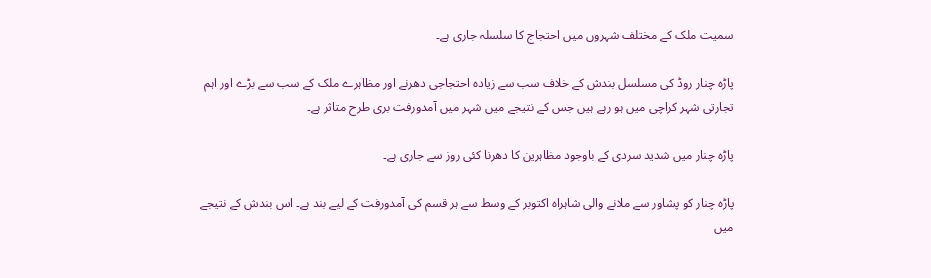سمیت ملک کے مختلف شہروں میں احتجاج کا سلسلہ جاری ہے۔

پاڑہ چنار روڈ کی مسلسل بندش کے خلاف سب سے زیادہ احتجاجی دھرنے اور مظاہرے ملک کے سب سے بڑے اور اہم تجارتی شہر کراچی میں ہو رہے ہیں جس کے نتیجے میں شہر میں آمدورفت بری طرح متاثر ہے۔

پاڑہ چنار میں شدید سردی کے باوجود مظاہرین کا دھرنا کئی روز سے جاری ہے۔

پاڑہ چنار کو پشاور سے ملانے والی شاہراہ اکتوبر کے وسط سے ہر قسم کی آمدورفت کے لیے بند ہے۔ اس بندش کے نتیجے میں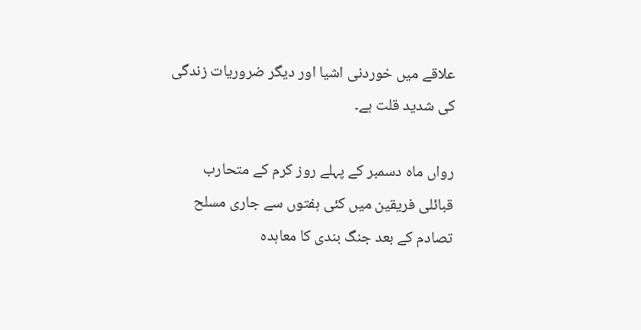علاقے میں خوردنی اشیا اور دیگر ضروریات زندگی کی شدید قلت ہے۔

رواں ماہ دسمبر کے پہلے روز کرم کے متحارب قبائلی فریقین میں کئی ہفتوں سے جاری مسلح تصادم کے بعد جنگ بندی کا معاہدہ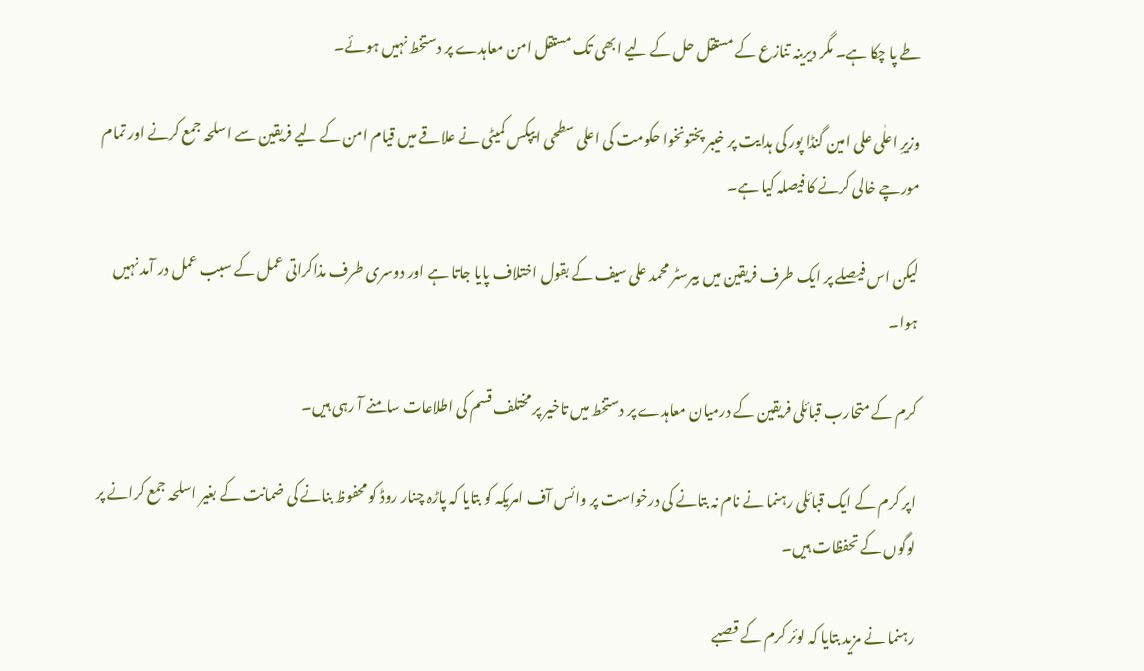طے پا چکا ہے۔ مگر دیرینہ تنازع کے مستقل حل کے لیے ابھی تک مستقل امن معاہدے پر دستخط نہیں ہوئے۔

وزیرِ اعلٰی علی امین گنڈا پور کی ہدایت پر خیبر پختونخوا حکومت کی اعلی سطحی ایپکس کمیٹی نے علاقے میں قیام امن کے لیے فریقین سے اسلحہ جمع کرنے اور تمام مورچے خالی کرنے کا فیصلہ کیا ہے۔

لیکن اس فیصلے پر ایک طرف فریقین میں بیرسٹر محمد علی سیف کے بقول اختلاف پایا جاتا ہے اور دوسری طرف مذاکراتی عمل کے سبب عمل در آمد نہیں ہوا۔

کرم کے متحارب قبائلی فریقین کے درمیان معاہدے پر دستخط میں تاخیر پر مختلف قسم کی اطلاعات سامنے آ رہی ہیں۔

اپر کرم کے ایک قبائلی رہنما نے نام نہ بتانے کی درخواست پر وائس آف امریکہ کو بتایا کہ پاڑہ چنار روڈ کو محفوظ بنانے کی ضمانت کے بغیر اسلحہ جمع کرانے پر لوگوں کے تحفظات ہیں۔

رہنما نے مزید بتایا کہ لوئر کرم کے قصبے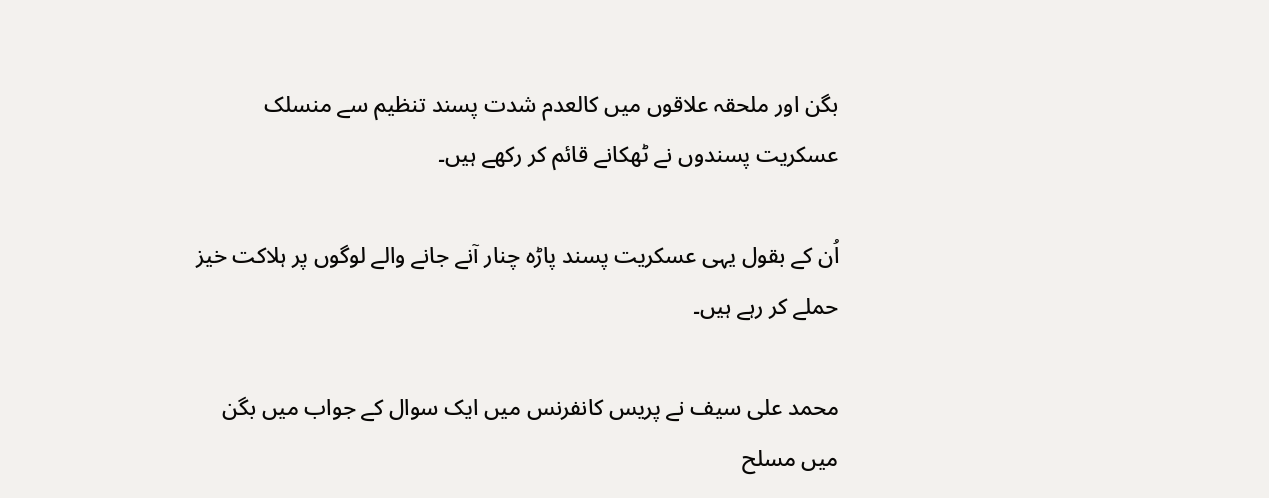بگن اور ملحقہ علاقوں میں کالعدم شدت پسند تنظیم سے منسلک عسکریت پسندوں نے ٹھکانے قائم کر رکھے ہیں۔

اُن کے بقول یہی عسکریت پسند پاڑہ چنار آنے جانے والے لوگوں پر ہلاکت خیز حملے کر رہے ہیں۔

محمد علی سیف نے پریس کانفرنس میں ایک سوال کے جواب میں بگن میں مسلح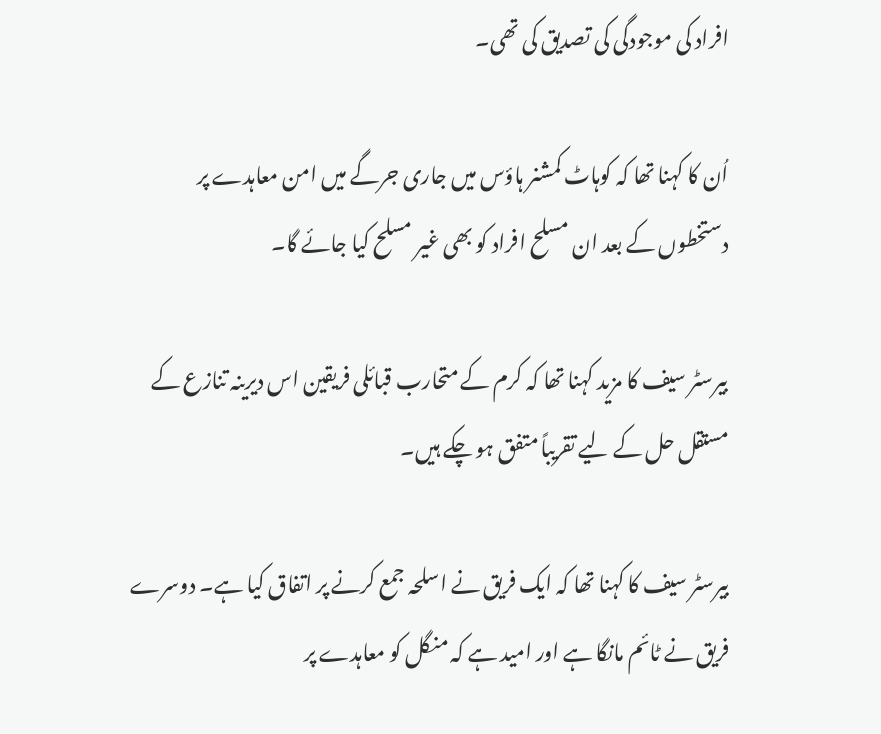افراد کی موجودگی کی تصدیق کی تھی۔

اُن کا کہنا تھا کہ کوہاٹ کمشنر ہاؤس میں جاری جرگے میں امن معاہدے پر دستخطوں کے بعد ان مسلح افراد کو بھی غیر مسلح کیا جائے گا۔

بیرسٹر سیف کا مزید کہنا تھا کہ کرم کے متحارب قبائلی فریقین اس دیرینہ تنازع کے مستقل حل کے لیے تقریباً متفق ہو چکے ہیں۔

بیرسٹر سیف کا کہنا تھا کہ ایک فریق نے اسلحہ جمع کرنے پر اتفاق کیا ہے۔ دوسرے فریق نے ٹائم مانگا ہے اور امید ہے کہ منگل کو معاہدے پر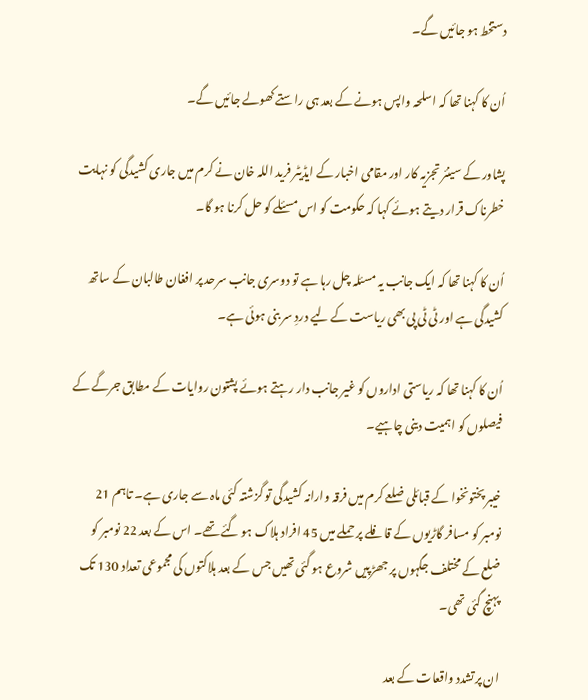دستخط ہو جائیں گے۔

اُن کا کہنا تھا کہ اسلحہ واپس ہونے کے بعد ہی راستے کھولے جائیں گے۔

پشاور کے سینئر تجزیہ کار اور مقامی اخبار کے ایڈیٹر فرید اللہ خان نے کرم میں جاری کشیدگی کو نہایت خطرناک قرار دیتے ہوئے کہا کہ حکومت کو اس مسئلے کو حل کرنا ہو گا۔

اُن کا کہنا تھا کہ ایک جانب یہ مسئلہ چل رہا ہے تو دوسری جانب سرحد پر افغان طالبان کے ساتھ کشیدگی ہے اور ٹی ٹی پی بھی ریاست کے لیے دردِ سر بنی ہوئی ہے۔

اُن کا کہنا تھا کہ ریاستی اداروں کو غیر جانب دار رہتے ہوئے پشتون روایات کے مطابق جرگے کے فیصلوں کو اہمیت دینی چاہیے۔

خیبر پختونخوا کے قبائلی ضلعے کرم میں فرقہ وارانہ کشیدگی تو گزشتہ کئی ماہ سے جاری ہے۔ تاہم 21 نومبر کو مسافر گاڑیوں کے قافلے پر حملے میں 45 افراد ہلاک ہو گئے تھے۔ اس کے بعد 22 نومبر کو ضلع کے مختلف جگہوں پر جھڑپیں شروع ہو گئی تھیں جس کے بعد ہلاکتوں کی مجموعی تعداد 130 تک پہنچ گئی تھی۔

ان پرتشدد واقعات کے بعد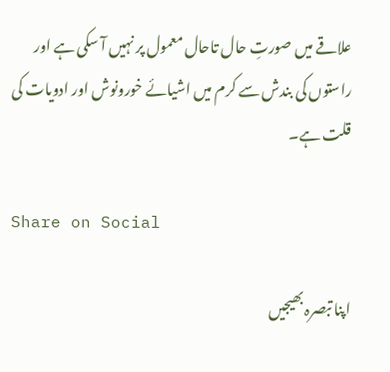علاقے میں صورتِ حال تاحال معمول پر نہیں آ سکی ہے اور راستوں کی بندش سے کرم میں اشیائے خورونوش اور ادویات کی قلت ہے۔

Share on Social

اپنا تبصرہ بھیجیں